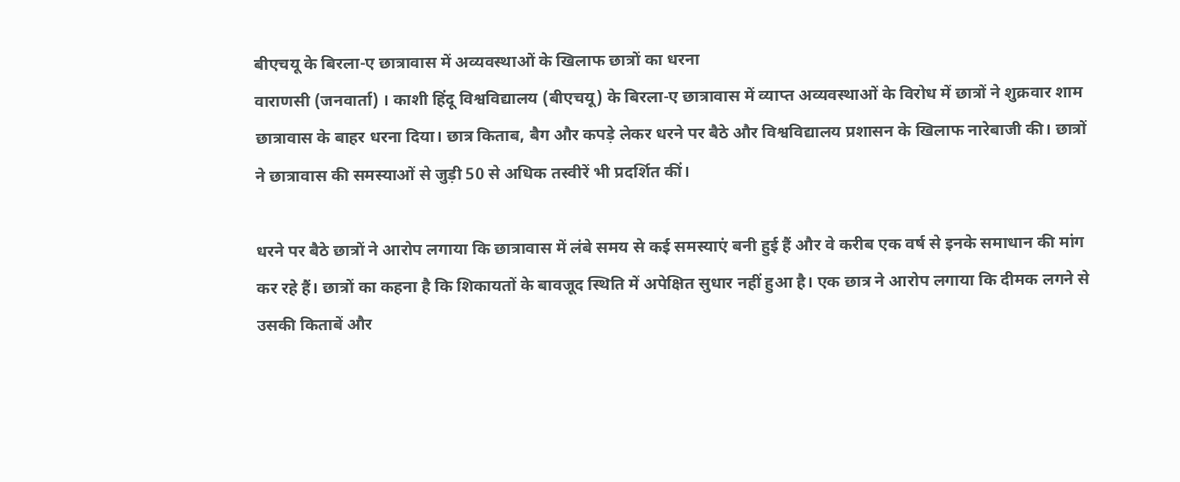बीएचयू के बिरला-ए छात्रावास में अव्यवस्थाओं के खिलाफ छात्रों का धरना
वाराणसी (जनवार्ता) । काशी हिंदू विश्वविद्यालय (बीएचयू) के बिरला-ए छात्रावास में व्याप्त अव्यवस्थाओं के विरोध में छात्रों ने शुक्रवार शाम छात्रावास के बाहर धरना दिया। छात्र किताब, बैग और कपड़े लेकर धरने पर बैठे और विश्वविद्यालय प्रशासन के खिलाफ नारेबाजी की। छात्रों ने छात्रावास की समस्याओं से जुड़ी 50 से अधिक तस्वीरें भी प्रदर्शित कीं।

धरने पर बैठे छात्रों ने आरोप लगाया कि छात्रावास में लंबे समय से कई समस्याएं बनी हुई हैं और वे करीब एक वर्ष से इनके समाधान की मांग कर रहे हैं। छात्रों का कहना है कि शिकायतों के बावजूद स्थिति में अपेक्षित सुधार नहीं हुआ है। एक छात्र ने आरोप लगाया कि दीमक लगने से उसकी किताबें और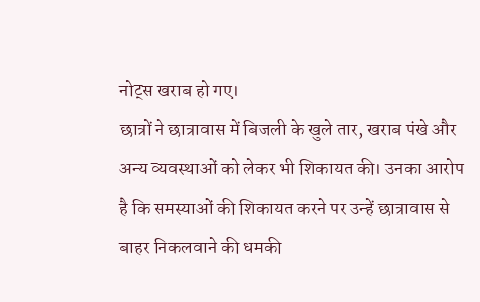नोट्स खराब हो गए।
छात्रों ने छात्रावास में बिजली के खुले तार, खराब पंखे और अन्य व्यवस्थाओं को लेकर भी शिकायत की। उनका आरोप है कि समस्याओं की शिकायत करने पर उन्हें छात्रावास से बाहर निकलवाने की धमकी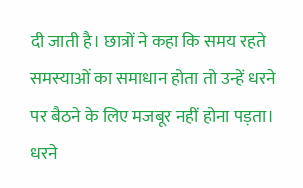दी जाती है। छात्रों ने कहा कि समय रहते समस्याओं का समाधान होता तो उन्हें धरने पर बैठने के लिए मजबूर नहीं होना पड़ता।
धरने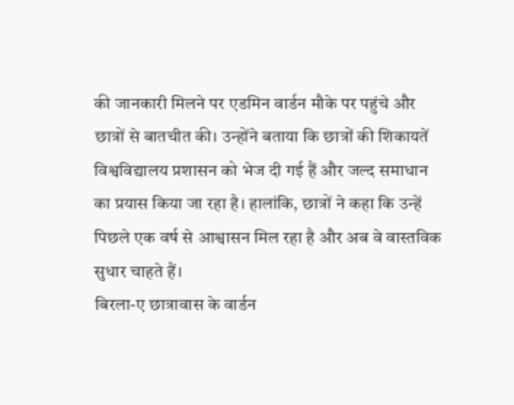की जानकारी मिलने पर एडमिन वार्डन मौके पर पहुंचे और छात्रों से बातचीत की। उन्होंने बताया कि छात्रों की शिकायतें विश्वविद्यालय प्रशासन को भेज दी गई हैं और जल्द समाधान का प्रयास किया जा रहा है। हालांकि, छात्रों ने कहा कि उन्हें पिछले एक वर्ष से आश्वासन मिल रहा है और अब वे वास्तविक सुधार चाहते हैं।
बिरला-ए छात्रावास के वार्डन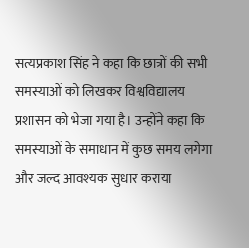सत्यप्रकाश सिंह ने कहा कि छात्रों की सभी समस्याओं को लिखकर विश्वविद्यालय प्रशासन को भेजा गया है। उन्होंने कहा कि समस्याओं के समाधान में कुछ समय लगेगा और जल्द आवश्यक सुधार कराया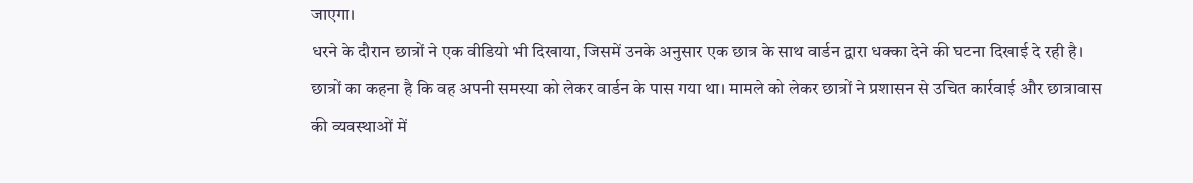जाएगा।
धरने के दौरान छात्रों ने एक वीडियो भी दिखाया, जिसमें उनके अनुसार एक छात्र के साथ वार्डन द्वारा धक्का देने की घटना दिखाई दे रही है। छात्रों का कहना है कि वह अपनी समस्या को लेकर वार्डन के पास गया था। मामले को लेकर छात्रों ने प्रशासन से उचित कार्रवाई और छात्रावास की व्यवस्थाओं में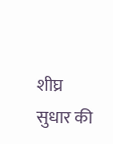शीघ्र सुधार की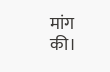मांग की।